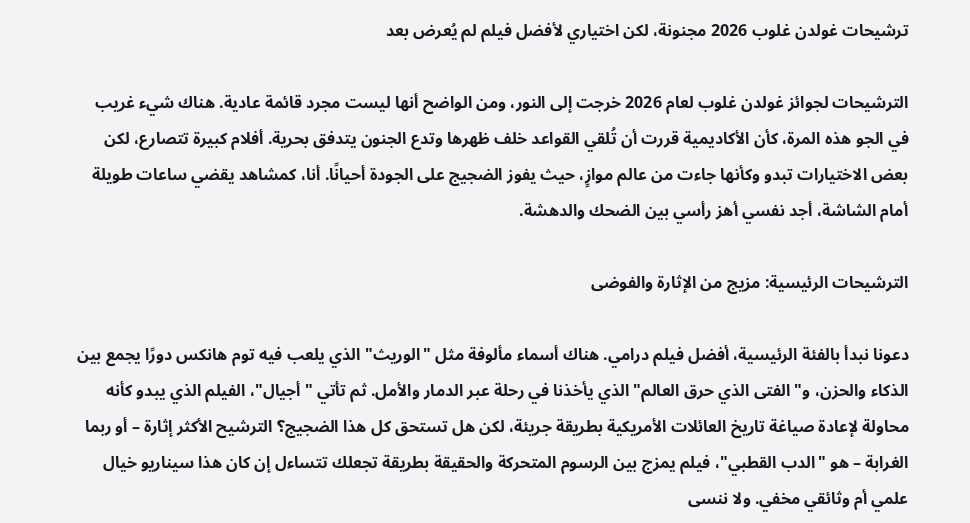ترشيحات غولدن غلوب 2026 مجنونة، لكن اختياري لأفضل فيلم لم يُعرض بعد

الترشيحات لجوائز غولدن غلوب لعام 2026 خرجت إلى النور، ومن الواضح أنها ليست مجرد قائمة عادية. هناك شيء غريب في الجو هذه المرة، كأن الأكاديمية قررت أن تُلقي القواعد خلف ظهرها وتدع الجنون يتدفق بحرية. أفلام كبيرة تتصارع، لكن بعض الاختيارات تبدو وكأنها جاءت من عالم موازٍ، حيث يفوز الضجيج على الجودة أحيانًا. أنا، كمشاهد يقضي ساعات طويلة أمام الشاشة، أجد نفسي أهز رأسي بين الضحك والدهشة.

الترشيحات الرئيسية: مزيج من الإثارة والفوضى

دعونا نبدأ بالفئة الرئيسية، أفضل فيلم درامي. هناك أسماء مألوفة مثل "الوريث" الذي يلعب فيه توم هانكس دورًا يجمع بين الذكاء والحزن، و"الفتى الذي حرق العالم" الذي يأخذنا في رحلة عبر الدمار والأمل. ثم تأتي "أجيال"، الفيلم الذي يبدو كأنه محاولة لإعادة صياغة تاريخ العائلات الأمريكية بطريقة جريئة، لكن هل تستحق كل هذا الضجيج؟ الترشيح الأكثر إثارة – أو ربما الغرابة – هو "الدب القطبي"، فيلم يمزج بين الرسوم المتحركة والحقيقة بطريقة تجعلك تتساءل إن كان هذا سيناريو خيال علمي أم وثائقي مخفي. ولا ننسى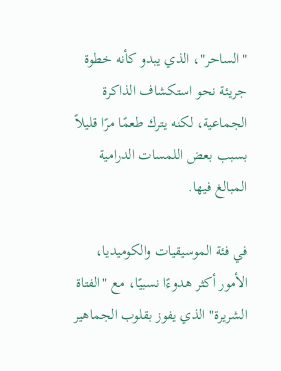"الساحر"، الذي يبدو كأنه خطوة جريئة نحو استكشاف الذاكرة الجماعية، لكنه يترك طعمًا مرًا قليلاً بسبب بعض اللمسات الدرامية المبالغ فيها.

في فئة الموسيقيات والكوميديا، الأمور أكثر هدوءًا نسبيًا، مع "الفتاة الشريرة" الذي يفوز بقلوب الجماهير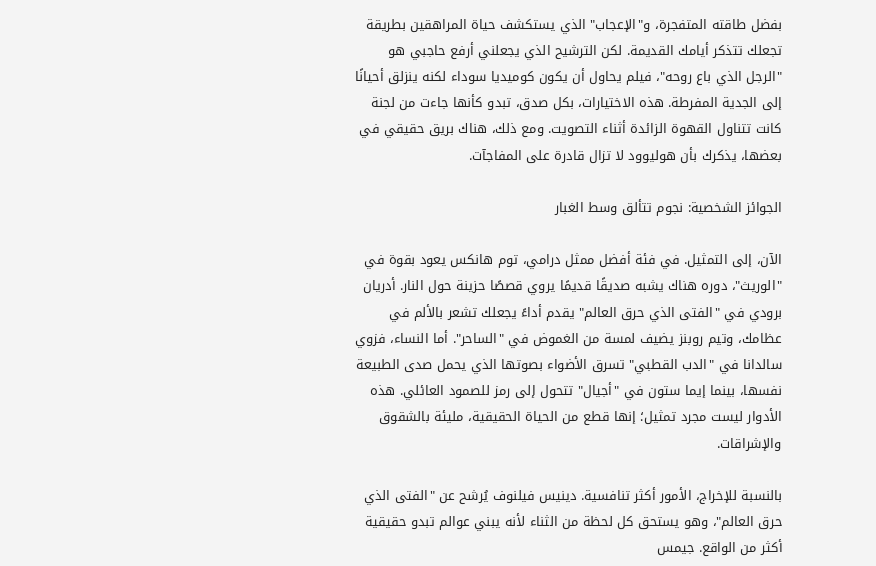بفضل طاقته المتفجرة، و"الإعجاب" الذي يستكشف حياة المراهقين بطريقة تجعلك تتذكر أيامك القديمة. لكن الترشيح الذي يجعلني أرفع حاجبي هو "الرجل الذي باع روحه"، فيلم يحاول أن يكون كوميديا سوداء لكنه ينزلق أحيانًا إلى الجدية المفرطة. هذه الاختيارات، بكل صدق، تبدو كأنها جاءت من لجنة كانت تتناول القهوة الزائدة أثناء التصويت. ومع ذلك، هناك بريق حقيقي في بعضها، يذكرك بأن هوليوود لا تزال قادرة على المفاجآت.

الجوائز الشخصية: نجوم تتألق وسط الغبار

الآن، إلى التمثيل. في فئة أفضل ممثل درامي، توم هانكس يعود بقوة في "الوريث"، دوره هناك يشبه صديقًا قديمًا يروي قصصًا حزينة حول النار. أدريان برودي في "الفتى الذي حرق العالم" يقدم أداءً يجعلك تشعر بالألم في عظامك، وتيم روبنز يضيف لمسة من الغموض في "الساحر". أما النساء، فزوي سالدانا في "الدب القطبي" تسرق الأضواء بصوتها الذي يحمل صدى الطبيعة نفسها، بينما إيما ستون في "أجيال" تتحول إلى رمز للصمود العائلي. هذه الأدوار ليست مجرد تمثيل؛ إنها قطع من الحياة الحقيقية، مليئة بالشقوق والإشراقات.

بالنسبة للإخراج، الأمور أكثر تنافسية. دينيس فيلنوف يُرشح عن "الفتى الذي حرق العالم"، وهو يستحق كل لحظة من الثناء لأنه يبني عوالم تبدو حقيقية أكثر من الواقع. جيمس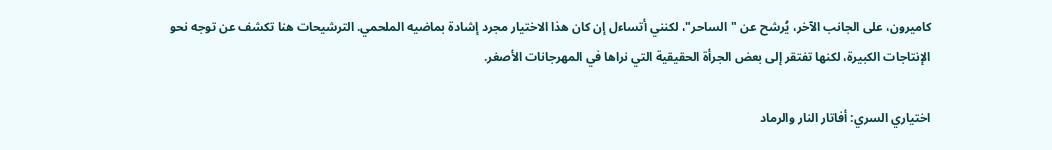كاميرون، على الجانب الآخر، يُرشح عن "الساحر"، لكنني أتساءل إن كان هذا الاختيار مجرد إشادة بماضيه الملحمي. الترشيحات هنا تكشف عن توجه نحو الإنتاجات الكبيرة، لكنها تفتقر إلى بعض الجرأة الحقيقية التي نراها في المهرجانات الأصغر.

اختياري السري: أفاتار النار والرماد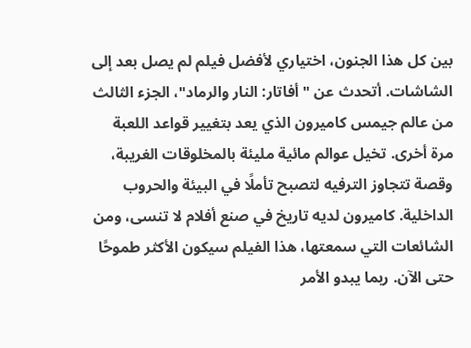بين كل هذا الجنون، اختياري لأفضل فيلم لم يصل بعد إلى الشاشات. أتحدث عن "أفاتار: النار والرماد"، الجزء الثالث من عالم جيمس كاميرون الذي يعد بتغيير قواعد اللعبة مرة أخرى. تخيل عوالم مائية مليئة بالمخلوقات الغريبة، وقصة تتجاوز الترفيه لتصبح تأملًا في البيئة والحروب الداخلية. كاميرون لديه تاريخ في صنع أفلام لا تنسى، ومن الشائعات التي سمعتها، هذا الفيلم سيكون الأكثر طموحًا حتى الآن. ربما يبدو الأمر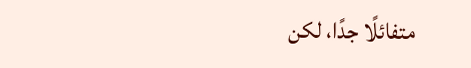متفائلًا جدًا، لكن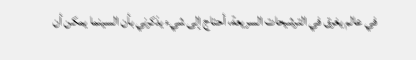في عالم يغرق في الترشيحات السريعة، أحتاج إلى شيء يذكرني بأن السينما يمكن أن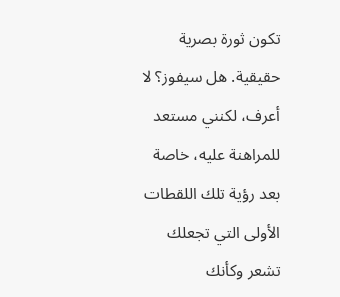تكون ثورة بصرية حقيقية. هل سيفوز؟ لا أعرف، لكنني مستعد للمراهنة عليه، خاصة بعد رؤية تلك اللقطات الأولى التي تجعلك تشعر وكأنك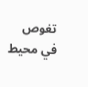تغوص في محيط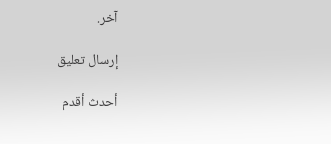آخر.

إرسال تعليق

أحدث أقدم